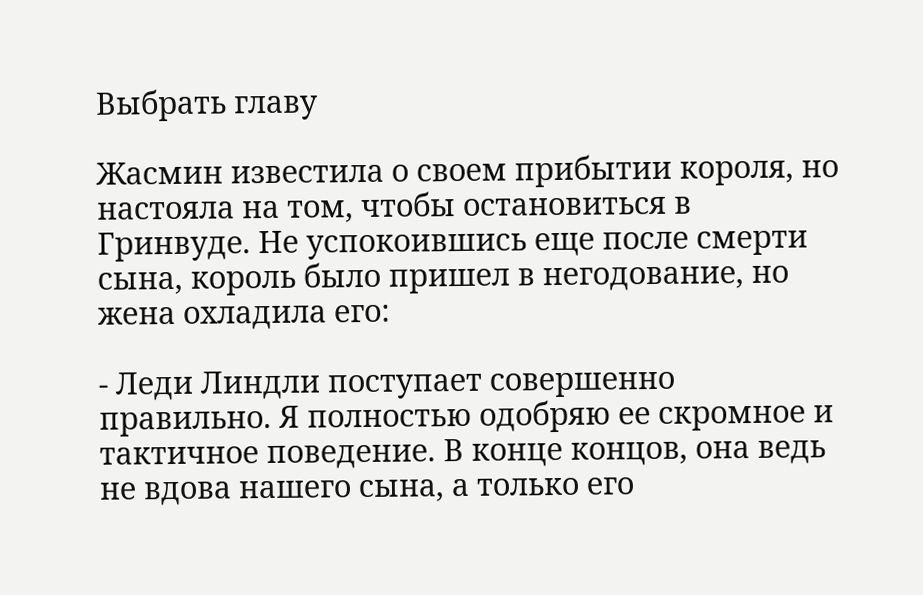Выбрать главу

Жасмин известила о своем прибытии короля, но настояла на том, чтобы остановиться в Гринвуде. Не успокоившись еще после смерти сына, король было пришел в негодование, но жена охладила его:

- Леди Линдли поступает совершенно правильно. Я полностью одобряю ее скромное и тактичное поведение. В конце концов, она ведь не вдова нашего сына, а только его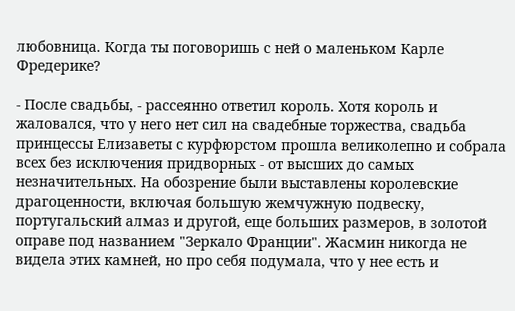любовница. Когда ты поговоришь с ней о маленьком Карле Фредерике?

- После свадьбы, - рассеянно ответил король. Хотя король и жаловался, что у него нет сил на свадебные торжества, свадьба принцессы Елизаветы с курфюрстом прошла великолепно и собрала всех без исключения придворных - от высших до самых незначительных. На обозрение были выставлены королевские драгоценности, включая большую жемчужную подвеску, португальский алмаз и другой, еще больших размеров, в золотой оправе под названием "Зеркало Франции". Жасмин никогда не видела этих камней, но про себя подумала, что у нее есть и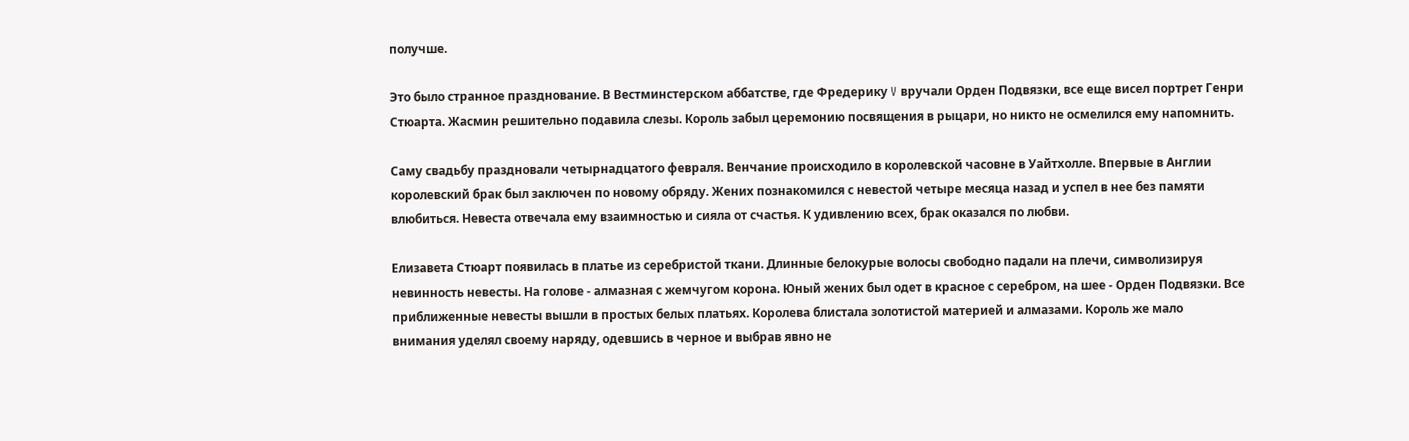получше.

Это было странное празднование. В Вестминстерском аббатстве, где Фредерику V вручали Орден Подвязки, все еще висел портрет Генри Стюарта. Жасмин решительно подавила слезы. Король забыл церемонию посвящения в рыцари, но никто не осмелился ему напомнить.

Саму свадьбу праздновали четырнадцатого февраля. Венчание происходило в королевской часовне в Уайтхолле. Впервые в Англии королевский брак был заключен по новому обряду. Жених познакомился с невестой четыре месяца назад и успел в нее без памяти влюбиться. Невеста отвечала ему взаимностью и сияла от счастья. К удивлению всех, брак оказался по любви.

Елизавета Стюарт появилась в платье из серебристой ткани. Длинные белокурые волосы свободно падали на плечи, символизируя невинность невесты. На голове - алмазная с жемчугом корона. Юный жених был одет в красное с серебром, на шее - Орден Подвязки. Все приближенные невесты вышли в простых белых платьях. Королева блистала золотистой материей и алмазами. Король же мало внимания уделял своему наряду, одевшись в черное и выбрав явно не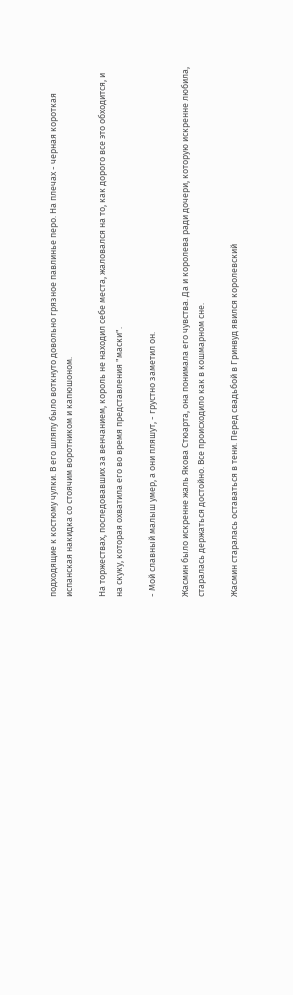подходящие к костюму чулки. В его шляпу было воткнуто довольно грязное павлинье перо. На плечах - черная короткая испанская накидка со стоячим воротником и капюшоном.

На торжествах, последовавших за венчанием, король не находил себе места, жаловался на то, как дорого все это обходится, и на скуку, которая охватила его во время представления "маски".

- Мой славный малыш умер, а они пляшут, - грустно заметил он.

Жасмин было искренне жаль Якова Стюарта, она понимала его чувства. Да и королева ради дочери, которую искренне любила, старалась держаться достойно. Все происходило как в кошмарном сне.

Жасмин старалась оставаться в тени. Перед свадьбой в Гринвуд явился королевский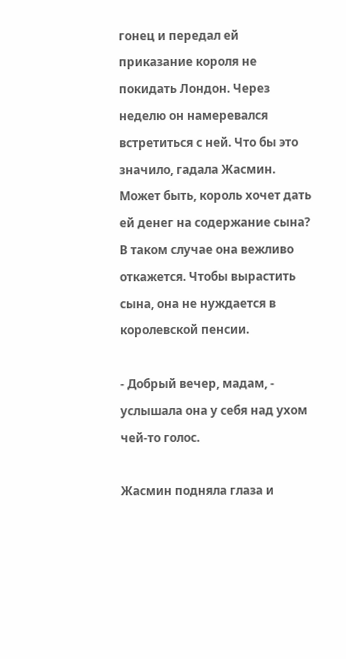гонец и передал ей приказание короля не покидать Лондон. Через неделю он намеревался встретиться с ней. Что бы это значило, гадала Жасмин. Может быть, король хочет дать ей денег на содержание сына? В таком случае она вежливо откажется. Чтобы вырастить сына, она не нуждается в королевской пенсии.

- Добрый вечер, мадам, - услышала она у себя над ухом чей-то голос.

Жасмин подняла глаза и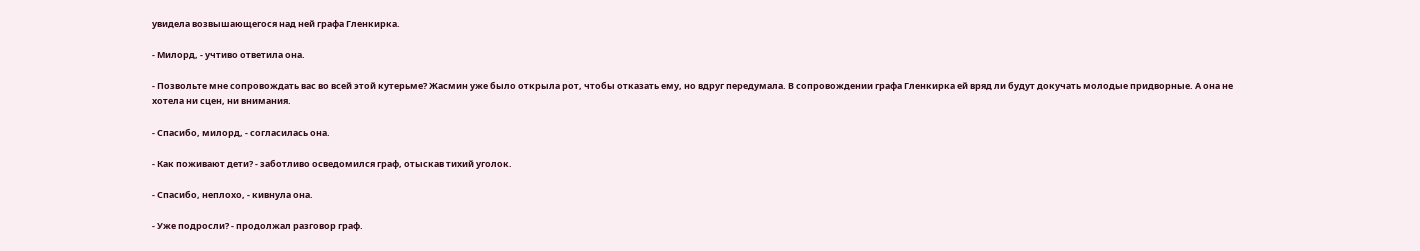увидела возвышающегося над ней графа Гленкирка.

- Милорд, - учтиво ответила она.

- Позвольте мне сопровождать вас во всей этой кутерьме? Жасмин уже было открыла рот, чтобы отказать ему, но вдруг передумала. В сопровождении графа Гленкирка ей вряд ли будут докучать молодые придворные. А она не хотела ни сцен, ни внимания.

- Спасибо, милорд, - согласилась она.

- Как поживают дети? - заботливо осведомился граф, отыскав тихий уголок.

- Спасибо, неплохо, - кивнула она.

- Уже подросли? - продолжал разговор граф.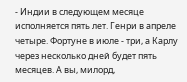- Индии в следующем месяце исполняется пять лет. Генри в апреле четыре. Фортуне в июле - три, а Карлу через несколько дней будет пять месяцев. А вы, милорд,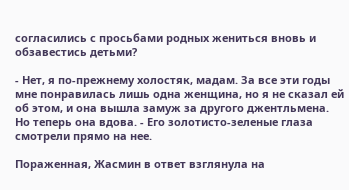согласились с просьбами родных жениться вновь и обзавестись детьми?

- Нет, я по-прежнему холостяк, мадам. За все эти годы мне понравилась лишь одна женщина, но я не сказал ей об этом, и она вышла замуж за другого джентльмена. Но теперь она вдова. - Его золотисто-зеленые глаза смотрели прямо на нее.

Пораженная, Жасмин в ответ взглянула на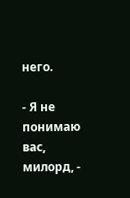него.

- Я не понимаю вас, милорд, -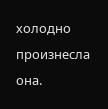холодно произнесла она.